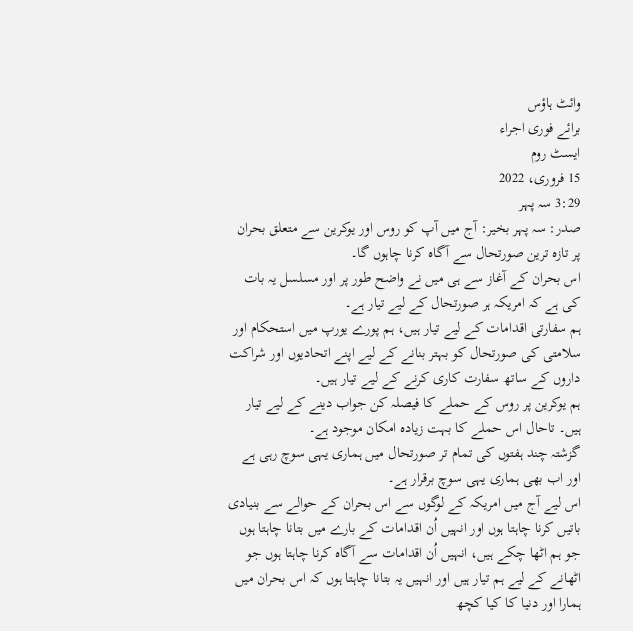وائٹ ہاؤس
برائے فوری اجراء
ایسٹ روم
15 فروری، 2022
3:29 سہ پہر
صدر: سہ پہر بخیر: آج میں آپ کو روس اور یوکرین سے متعلق بحران پر تازہ ترین صورتحال سے آگاہ کرنا چاہوں گا۔
اس بحران کے آغاز سے ہی میں نے واضح طور پر اور مسلسل یہ بات کی ہے کہ امریکہ ہر صورتحال کے لیے تیار ہے۔
ہم سفارتی اقدامات کے لیے تیار ہیں، ہم پورے یورپ میں استحکام اور سلامتی کی صورتحال کو بہتر بنانے کے لیے اپنے اتحادیوں اور شراکت داروں کے ساتھ سفارت کاری کرنے کے لیے تیار ہیں۔
ہم یوکرین پر روس کے حملے کا فیصلہ کن جواب دینے کے لیے تیار ہیں۔ تاحال اس حملے کا بہت زیادہ امکان موجود ہے۔
گزشتہ چند ہفتوں کی تمام تر صورتحال میں ہماری یہی سوچ رہی ہے اور اب بھی ہماری یہی سوچ برقرار ہے۔
اس لیے آج میں امریکہ کے لوگوں سے اس بحران کے حوالے سے بنیادی باتیں کرنا چاہتا ہوں اور انہیں اُن اقدامات کے بارے میں بتانا چاہتا ہوں جو ہم اٹھا چکے ہیں، انہیں اُن اقدامات سے آگاہ کرنا چاہتا ہوں جو اٹھانے کے لیے ہم تیار ہیں اور انہیں یہ بتانا چاہتا ہوں کہ اس بحران میں ہمارا اور دنیا کا کیا کچھ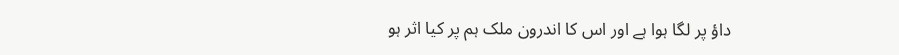داؤ پر لگا ہوا ہے اور اس کا اندرون ملک ہم پر کیا اثر ہو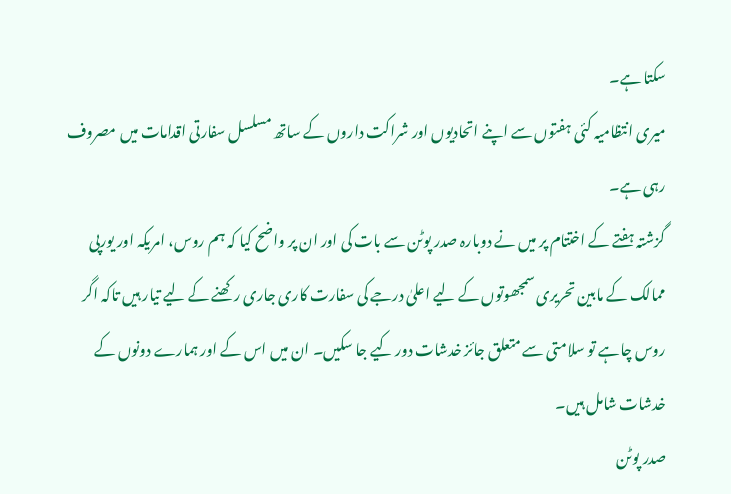سکتا ہے۔
میری انتظامیہ کئی ہفتوں سے اپنے اتحادیوں اور شراکت داروں کے ساتھ مسلسل سفارتی اقدامات میں مصروف رہی ہے۔
گزشتہ ہفتے کے اختتام پر میں نے دوبارہ صدر پوٹن سے بات کی اور ان پر واضح کیا کہ ہم روس، امریکہ اور یورپی ممالک کے مابین تحریری سمجھوتوں کے لیے اعلیٰ درجے کی سفارت کاری جاری رکھنے کے لیے تیار ہیں تاکہ اگر روس چاہے تو سلامتی سے متعلق جائز خدشات دور کیے جا سکیں۔ ان میں اس کے اور ہمارے دونوں کے خدشات شامل ہیں۔
صدر پوٹن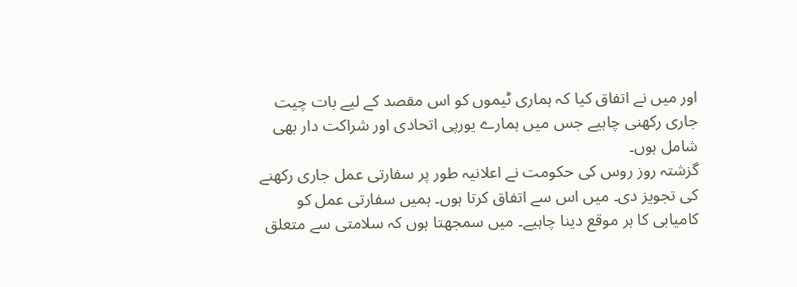اور میں نے اتفاق کیا کہ ہماری ٹیموں کو اس مقصد کے لیے بات چیت جاری رکھنی چاہیے جس میں ہمارے یورپی اتحادی اور شراکت دار بھی شامل ہوں۔
گزشتہ روز روس کی حکومت نے اعلانیہ طور پر سفارتی عمل جاری رکھنے کی تجویز دی۔ میں اس سے اتفاق کرتا ہوں۔ ہمیں سفارتی عمل کو کامیابی کا ہر موقع دینا چاہیے۔ میں سمجھتا ہوں کہ سلامتی سے متعلق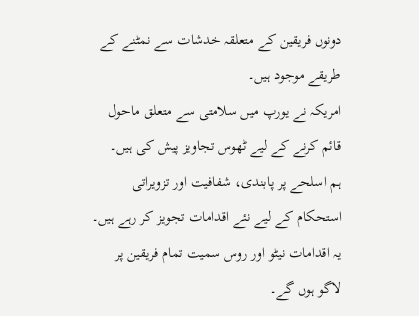دونوں فریقین کے متعلقہ خدشات سے نمٹنے کے طریقے موجود ہیں۔
امریکہ نے یورپ میں سلامتی سے متعلق ماحول قائم کرنے کے لیے ٹھوس تجاویز پیش کی ہیں۔
ہم اسلحے پر پابندی، شفافیت اور تزویراتی استحکام کے لیے نئے اقدامات تجویز کر رہے ہیں۔ یہ اقدامات نیٹو اور روس سمیت تمام فریقین پر لاگو ہوں گے۔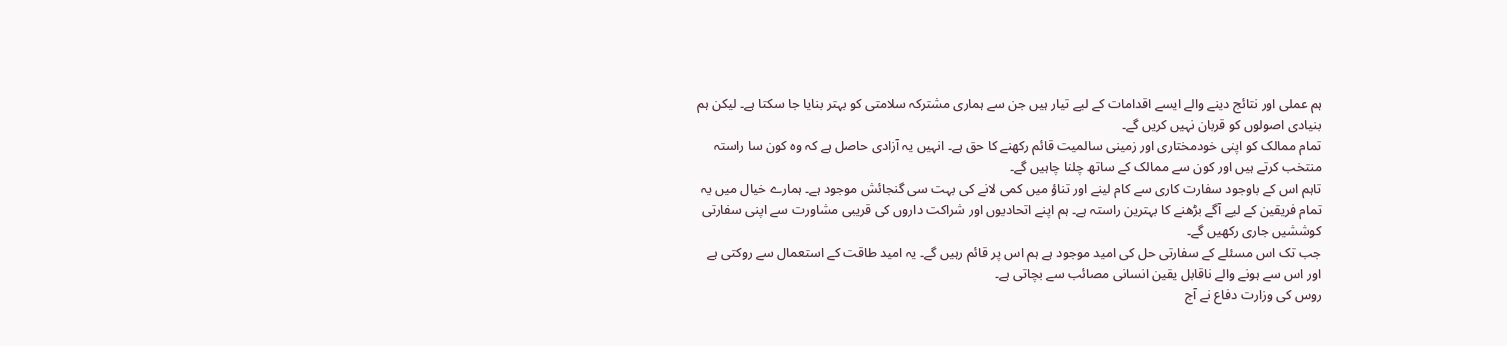ہم عملی اور نتائج دینے والے ایسے اقدامات کے لیے تیار ہیں جن سے ہماری مشترکہ سلامتی کو بہتر بنایا جا سکتا ہے۔ لیکن ہم بنیادی اصولوں کو قربان نہیں کریں گے۔
تمام ممالک کو اپنی خودمختاری اور زمینی سالمیت قائم رکھنے کا حق ہے۔ انہیں یہ آزادی حاصل ہے کہ وہ کون سا راستہ منتخب کرتے ہیں اور کون سے ممالک کے ساتھ چلنا چاہیں گے۔
تاہم اس کے باوجود سفارت کاری سے کام لینے اور تناؤ میں کمی لانے کی بہت سی گنجائش موجود ہے۔ ہمارے خیال میں یہ تمام فریقین کے لیے آگے بڑھنے کا بہترین راستہ ہے۔ ہم اپنے اتحادیوں اور شراکت داروں کی قریبی مشاورت سے اپنی سفارتی کوششیں جاری رکھیں گے۔
جب تک اس مسئلے کے سفارتی حل کی امید موجود ہے ہم اس پر قائم رہیں گے۔ یہ امید طاقت کے استعمال سے روکتی ہے اور اس سے ہونے والے ناقابل یقین انسانی مصائب سے بچاتی ہے۔
روس کی وزارت دفاع نے آج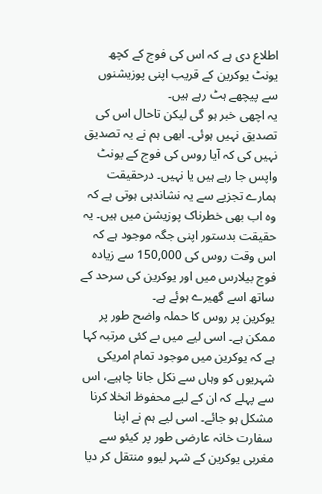اطلاع دی ہے کہ اس کی فوج کے کچھ یونٹ یوکرین کے قریب اپنی پوزیشنوں سے پیچھے ہٹ رہے ہیں۔
یہ اچھی خبر ہو گی لیکن تاحال اس کی تصدیق نہیں ہوئی۔ ابھی ہم نے یہ تصدیق نہیں کی کہ آیا روس کی فوج کے یونٹ واپس جا رہے ہیں یا نہیں۔ درحقیقت ہمارے تجزیے سے یہ نشاندہی ہوتی ہے کہ وہ اب بھی خطرناک پوزیشن میں ہیں۔ یہ حقیقت بدستور اپنی جگہ موجود ہے کہ اس وقت روس کی 150,000 سے زیادہ فوج بیلارس میں اور یوکرین کی سرحد کے ساتھ اسے گھیرے ہوئے ہے۔
یوکرین پر روس کا حملہ واضح طور پر ممکن ہے۔ اسی لیے میں ںے کئی مرتبہ کہا ہے کہ یوکرین میں موجود تمام امریکی شہریوں کو وہاں سے نکل جانا چاہیے، اس سے پہلے کہ ان کے لیے محفوظ انخلا کرنا مشکل ہو جائے۔ اسی لیے ہم نے اپنا سفارت خانہ عارضی طور پر کیئو سے مغربی یوکرین کے شہر لیوو منتقل کر دیا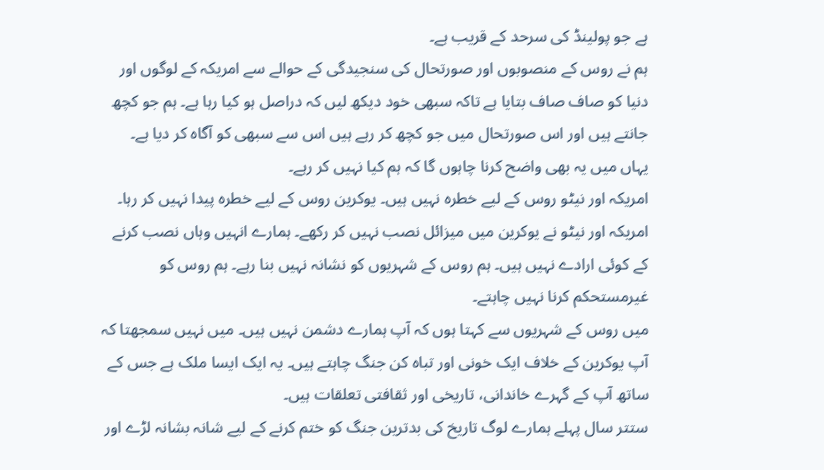ہے جو پولینڈ کی سرحد کے قریب ہے۔
ہم نے روس کے منصوبوں اور صورتحال کی سنجیدگی کے حوالے سے امریکہ کے لوگوں اور دنیا کو صاف صاف بتایا ہے تاکہ سبھی خود دیکھ لیں کہ دراصل ہو کیا رہا ہے۔ ہم جو کچھ جانتے ہیں اور اس صورتحال میں جو کچھ کر رہے ہیں اس سے سبھی کو آگاہ کر دیا ہے۔
یہاں میں یہ بھی واضح کرنا چاہوں گا کہ ہم کیا نہیں کر رہے۔
امریکہ اور نیٹو روس کے لیے خطرہ نہیں ہیں۔ یوکرین روس کے لیے خطرہ پیدا نہیں کر رہا۔ امریکہ اور نیٹو نے یوکرین میں میزائل نصب نہیں کر رکھے۔ ہمارے انہیں وہاں نصب کرنے کے کوئی ارادے نہیں ہیں۔ ہم روس کے شہریوں کو نشانہ نہیں بنا رہے۔ ہم روس کو غیرمستحکم کرنا نہیں چاہتے۔
میں روس کے شہریوں سے کہتا ہوں کہ آپ ہمارے دشمن نہیں ہیں۔ میں نہیں سمجھتا کہ آپ یوکرین کے خلاف ایک خونی اور تباہ کن جنگ چاہتے ہیں۔ یہ ایک ایسا ملک ہے جس کے ساتھ آپ کے گہرے خاندانی، تاریخی اور ثقافتی تعلقات ہیں۔
ستتر سال پہلے ہمارے لوگ تاریخ کی بدترین جنگ کو ختم کرنے کے لیے شانہ بشانہ لڑے اور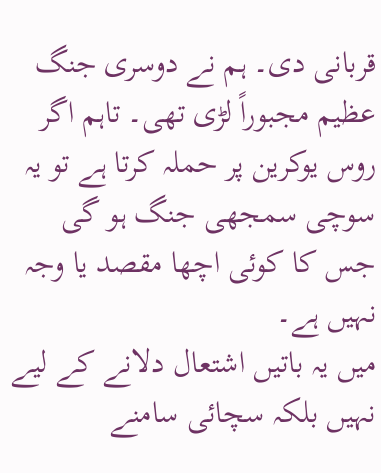قربانی دی۔ ہم نے دوسری جنگ عظیم مجبوراً لڑی تھی۔ تاہم اگر روس یوکرین پر حملہ کرتا ہے تو یہ سوچی سمجھی جنگ ہو گی جس کا کوئی اچھا مقصد یا وجہ نہیں ہے۔
میں یہ باتیں اشتعال دلانے کے لیے نہیں بلکہ سچائی سامنے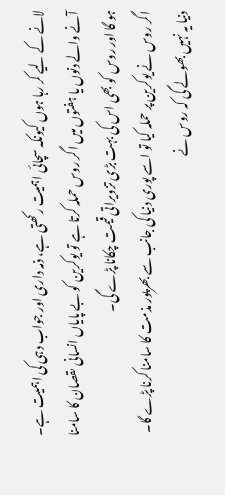لانے کے لیے کر رہا ہوں کیونکہ سچائی اہمیت رکھتی ہے، ذمہ داری اور جواب دہی کی اہمیت ہے۔
آنے والے دنوں یا ہفتوں میں اگر روس حملہ کرتا ہے تو یوکرین کو بے پایاں انسانی ںقصان کا سامنا ہو گا اور روس کو بھی اس کی بہت بڑی تزویراتی قیمت چکانا پڑے گی۔
اگر روس نے یوکرین پر حملہ کیا تو اسے پوری دنیا کی جانب سے بھرپور مذمت کا سامنا کرنا پڑے گا۔ دنیا یہ نہیں بھولے گی کہ روس نے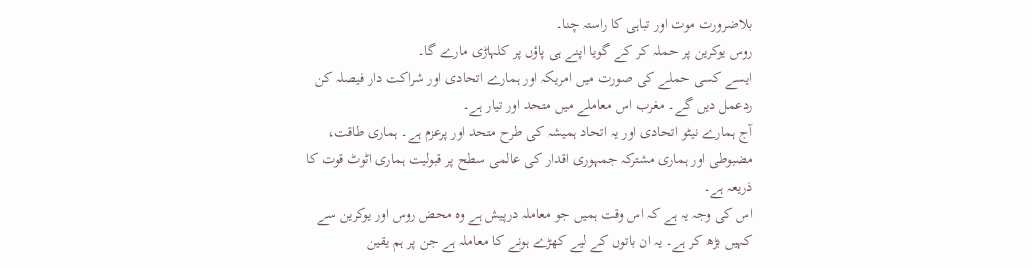بلاضرورت موت اور تباہی کا راستہ چنا۔
روس یوکرین پر حملہ کر کے گویا اپنے ہی پاؤں پر کلہاڑی مارے گا۔
ایسے کسی حملے کی صورت میں امریکہ اور ہمارے اتحادی اور شراکت دار فیصلہ کن ردعمل دیں گے۔ مغرب اس معاملے میں متحد اور تیار ہے۔
آج ہمارے نیٹو اتحادی اور یہ اتحاد ہمیشہ کی طرح متحد اور پرعزم ہے۔ ہماری طاقت، مضبوطی اور ہماری مشترکہ جمہوری اقدار کی عالمی سطح پر قبولیت ہماری اٹوٹ قوت کا ذریعہ ہے۔
اس کی وجہ یہ ہے کہ اس وقت ہمیں جو معاملہ درپیش ہے وہ محض روس اور یوکرین سے کہیں بڑھ کر ہے۔ یہ ان باتوں کے لیے کھڑے ہونے کا معاملہ ہے جن پر ہم یقین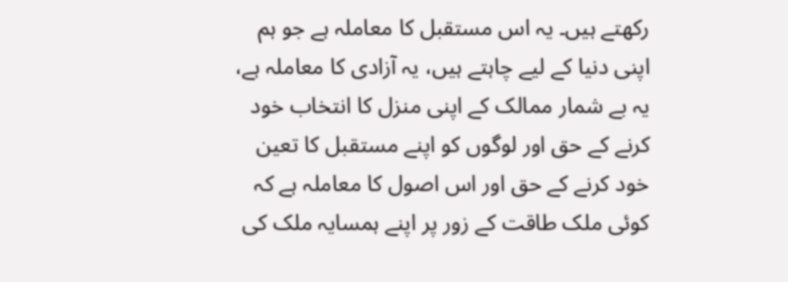رکھتے ہیں۔ یہ اس مستقبل کا معاملہ ہے جو ہم اپنی دنیا کے لیے چاہتے ہیں، یہ آزادی کا معاملہ ہے، یہ بے شمار ممالک کے اپنی منزل کا انتخاب خود کرنے کے حق اور لوگوں کو اپنے مستقبل کا تعین خود کرنے کے حق اور اس اصول کا معاملہ ہے کہ کوئی ملک طاقت کے زور پر اپنے ہمسایہ ملک کی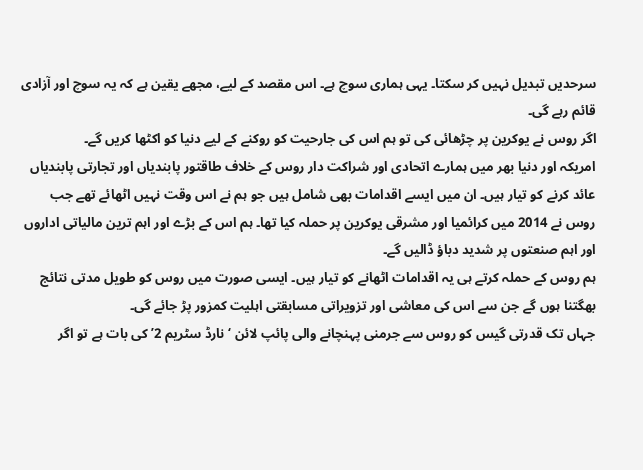سرحدیں تبدیل نہیں کر سکتا۔ یہی ہماری سوچ ہے۔ اس مقصد کے لیے، مجھے یقین ہے کہ یہ سوچ اور آزادی قائم رہے گی۔
اگر روس نے یوکرین پر چڑھائی کی تو ہم اس کی جارحیت کو روکنے کے لیے دنیا کو اکٹھا کریں گے۔
امریکہ اور دنیا بھر میں ہمارے اتحادی اور شراکت دار روس کے خلاف طاقتور پابندیاں اور تجارتی پابندیاں عائد کرنے کو تیار ہیں۔ ان میں ایسے اقدامات بھی شامل ہیں جو ہم نے اس وقت نہیں اٹھائے تھے جب روس نے 2014 میں کرائمیا اور مشرقی یوکرین پر حملہ کیا تھا۔ ہم اس کے بڑے اور اہم ترین مالیاتی اداروں اور اہم صنعتوں پر شدید دباؤ ڈالیں گے۔
ہم روس کے حملہ کرتے ہی یہ اقدامات اٹھانے کو تیار ہیں۔ ایسی صورت میں روس کو طویل مدتی نتائج بھگتنا ہوں گے جن سے اس کی معاشی اور تزویراتی مسابقتی اہلیت کمزور پڑ جائے گی۔
جہاں تک قدرتی گیس کو روس سے جرمنی پہنچانے والی پائپ لائن ‘نارڈ سٹریم 2’ کی بات ہے تو اگر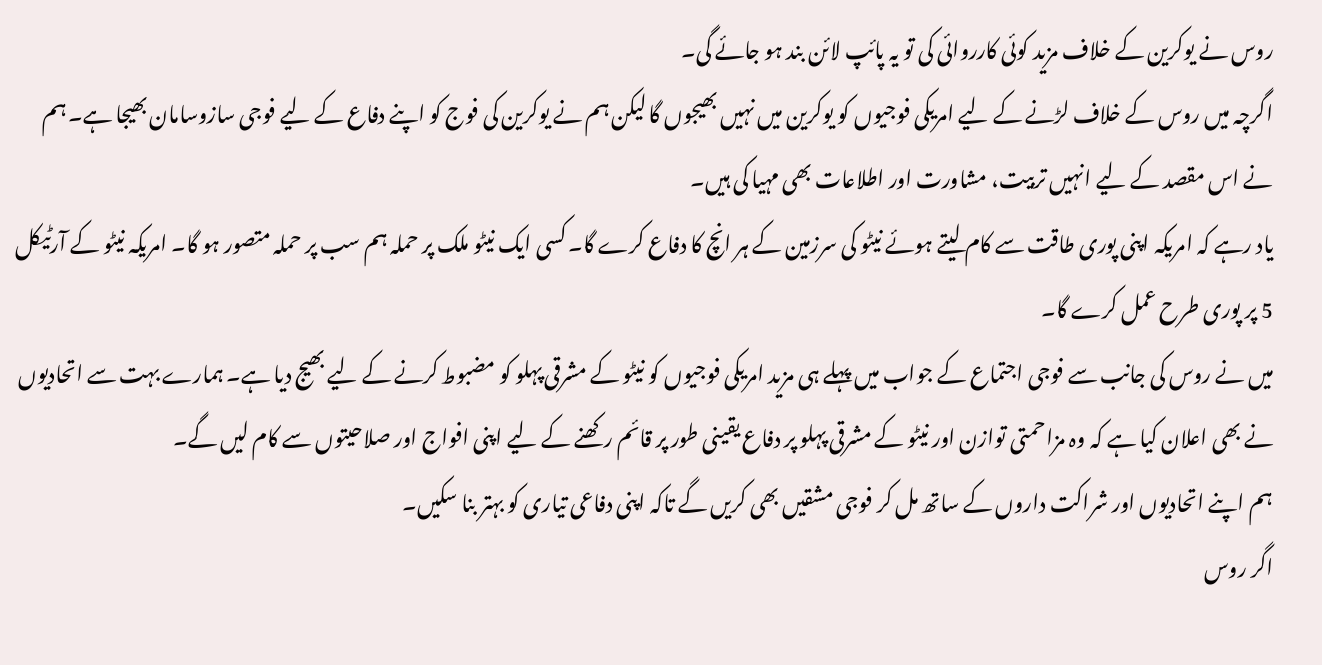روس نے یوکرین کے خلاف مزید کوئی کارروائی کی تو یہ پائپ لائن بند ہو جائے گی۔
اگرچہ میں روس کے خلاف لڑنے کے لیے امریکی فوجیوں کو یوکرین میں نہیں بھیجوں گا لیکن ہم نے یوکرین کی فوج کو اپنے دفاع کے لیے فوجی سازوسامان بھیجا ہے۔ ہم نے اس مقصد کے لیے انہیں تربیت، مشاورت اور اطلاعات بھی مہیا کی ہیں۔
یاد رہے کہ امریکہ اپنی پوری طاقت سے کام لیتے ہوئے نیٹو کی سرزمین کے ہر انچ کا دفاع کرے گا۔ کسی ایک نیٹو ملک پر حملہ ہم سب پر حملہ متصور ہو گا۔ امریکہ نیٹو کے آرٹیکل 5 پر پوری طرح عمل کرے گا۔
میں نے روس کی جانب سے فوجی اجتماع کے جواب میں پہلے ہی مزید امریکی فوجیوں کو نیٹو کے مشرقی پہلو کو مضبوط کرنے کے لیے بھیج دیا ہے۔ ہمارے بہت سے اتحادیوں نے بھی اعلان کیا ہے کہ وہ مزاحمتی توازن اور نیٹو کے مشرقی پہلو پر دفاع یقینی طور پر قائم رکھنے کے لیے اپنی افواج اور صلاحیتوں سے کام لیں گے۔
ہم اپنے اتحادیوں اور شراکت داروں کے ساتھ مل کر فوجی مشقیں بھی کریں گے تاکہ اپنی دفاعی تیاری کو بہتر بنا سکیں۔
اگر روس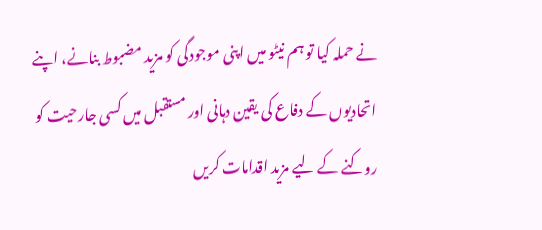نے حملہ کیا تو ہم نیٹو میں اپنی موجودگی کو مزید مضبوط بنانے، اپنے اتحادیوں کے دفاع کی یقین دہانی اور مستقبل میں کسی جارحیت کو روکنے کے لیے مزید اقدامات کریں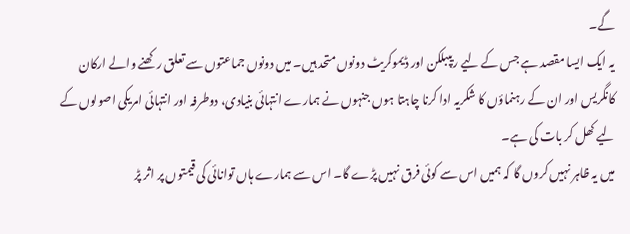گے۔
یہ ایک ایسا مقصد ہے جس کے لیے ریپبلکن اور ڈیموکریٹ دونوں متحد ہیں۔ میں دونوں جماعتوں سے تعلق رکھنے والے ارکان کانگریس اور ان کے رہنماؤں کا شکریہ ادا کرنا چاہتا ہوں جنہوں نے ہمارے انتہائی بنیادی، دوطرفہ اور انتہائی امریکی اصولوں کے لیے کھل کر بات کی ہے۔
میں یہ ظاہر نہیں کروں گا کہ ہمیں اس سے کوئی فرق نہیں پڑے گا۔ اس سے ہمارے ہاں توانائی کی قیمتوں پر اثر پڑ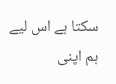سکتا ہے اس لیے ہم اپنی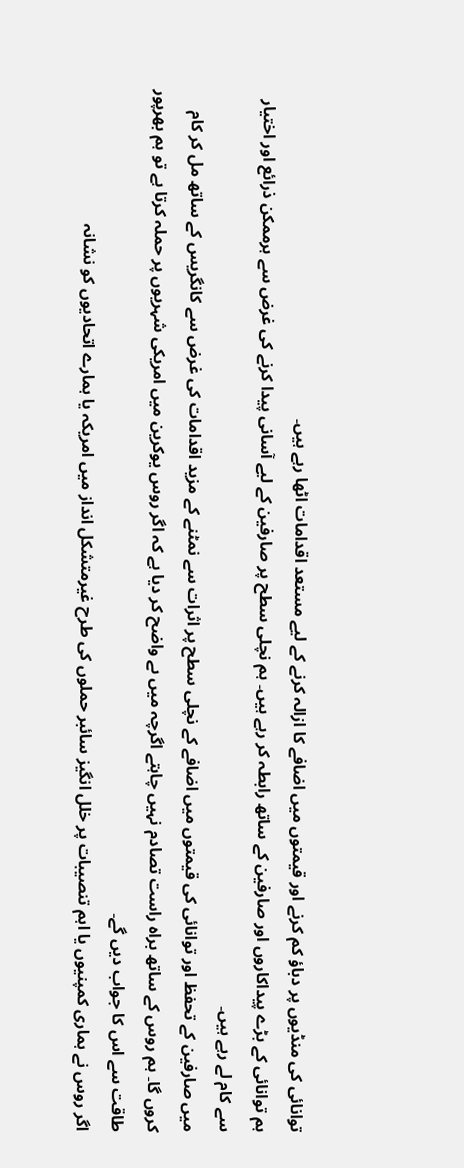توانائی کی منڈیوں پر دباؤ کم کرنے اور قیمتوں میں اضافے کا ازالہ کرنے کے لیے مستعد اقدامات اٹھا رہے ہیں۔
ہم توانائی کے بڑے پیداکاروں اور صارفین کے ساتھ رابطہ کر رہے ہیں۔ ہم نچلی سطح پر صارفین کے لیے آسانی پیدا کرنے کی غرض سے ہرممکن ذرائع اور اختیار سے کام لے رہے ہیں۔
میں صارفین کے تحفظ اور توانائی کی قیمتوں میں اضافے کے نچلی سطح پر اثرات سے نمٹنے کے مزید اقدامات کی غرض سے کانگریس کے ساتھ مل کر کام کروں گا۔ ہم روس کے ساتھ براہ راست تصادم نہیں چاہتے اگرچہ میں ںے واضح کر دیا ہے کہ اگر روس یوکرین میں امریکی شہریوں پر حملہ کرتا ہے تو ہم بھرپور طاقت سے اس کا جواب دیں گے۔
اگر روس نے ہماری کمپنیوں یا اہم تنصیبات پر خلل انگیز سائبر حملوں کی طرح غیرمتشکل انداز میں امریکہ یا ہمارے اتحادیوں کو نشانہ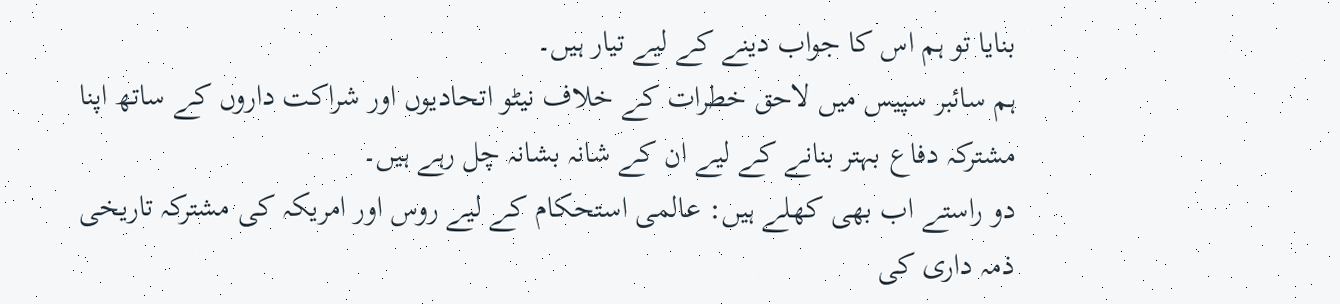بنایا تو ہم اس کا جواب دینے کے لیے تیار ہیں۔
ہم سائبر سپیس میں لاحق خطرات کے خلاف نیٹو اتحادیوں اور شراکت داروں کے ساتھ اپنا مشترکہ دفاع بہتر بنانے کے لیے ان کے شانہ بشانہ چل رہے ہیں۔
دو راستے اب بھی کھلے ہیں: عالمی استحکام کے لیے روس اور امریکہ کی مشترکہ تاریخی ذمہ داری کی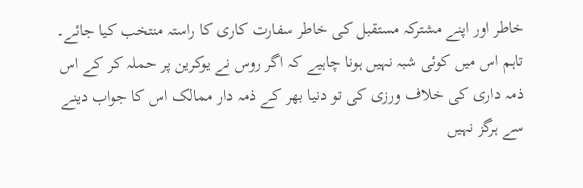خاطر اور اپنے مشترکہ مستقبل کی خاطر سفارت کاری کا راستہ منتخب کیا جائے۔
تاہم اس میں کوئی شبہ نہیں ہونا چاہیے کہ اگر روس نے یوکرین پر حملہ کر کے اس ذمہ داری کی خلاف ورزی کی تو دنیا بھر کے ذمہ دار ممالک اس کا جواب دینے سے ہرگز نہیں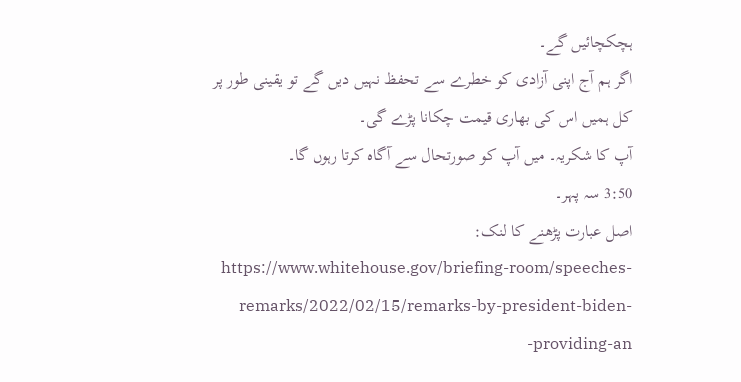ہچکچائیں گے۔
اگر ہم آج اپنی آزادی کو خطرے سے تحفظ نہیں دیں گے تو یقینی طور پر کل ہمیں اس کی بھاری قیمت چکانا پڑے گی۔
آپ کا شکریہ۔ میں آپ کو صورتحال سے آگاہ کرتا رہوں گا۔
3:50 سہ پہر۔
اصل عبارت پڑھنے کا لنک: https://www.whitehouse.gov/briefing-room/speeches-remarks/2022/02/15/remarks-by-president-biden-providing-an-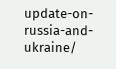update-on-russia-and-ukraine/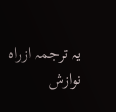یہ ترجمہ ازراہ نوازش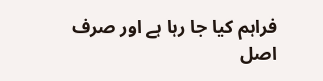فراہم کیا جا رہا ہے اور صرف اصل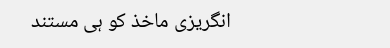انگریزی ماخذ کو ہی مستند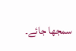سمجھا جائے۔